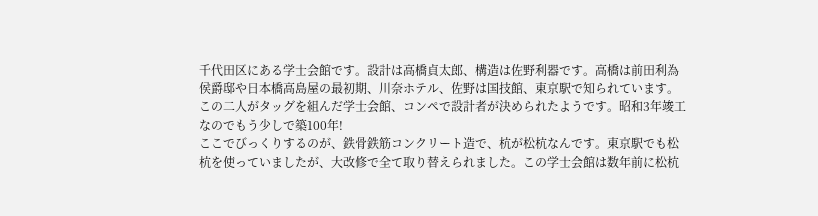千代田区にある学士会館です。設計は高橋貞太郎、構造は佐野利器です。高橋は前田利為侯爵邸や日本橋高島屋の最初期、川奈ホテル、佐野は国技館、東京駅で知られています。この二人がタッグを組んだ学士会館、コンペで設計者が決められたようです。昭和3年竣工なのでもう少しで築100年!
ここでびっくりするのが、鉄骨鉄筋コンクリート造で、杭が松杭なんです。東京駅でも松杭を使っていましたが、大改修で全て取り替えられました。この学士会館は数年前に松杭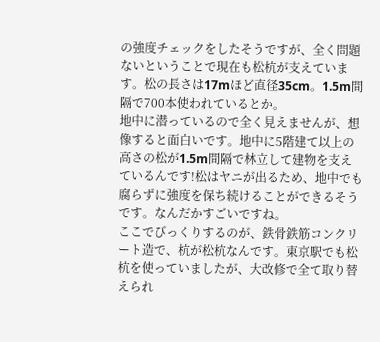の強度チェックをしたそうですが、全く問題ないということで現在も松杭が支えています。松の長さは17mほど直径35cm。1.5m間隔で700本使われているとか。
地中に潜っているので全く見えませんが、想像すると面白いです。地中に5階建て以上の高さの松が1.5m間隔で林立して建物を支えているんです!松はヤニが出るため、地中でも腐らずに強度を保ち続けることができるそうです。なんだかすごいですね。
ここでびっくりするのが、鉄骨鉄筋コンクリート造で、杭が松杭なんです。東京駅でも松杭を使っていましたが、大改修で全て取り替えられ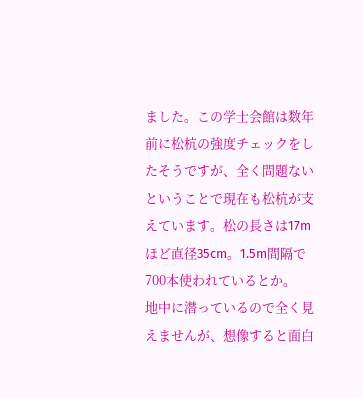ました。この学士会館は数年前に松杭の強度チェックをしたそうですが、全く問題ないということで現在も松杭が支えています。松の長さは17mほど直径35cm。1.5m間隔で700本使われているとか。
地中に潜っているので全く見えませんが、想像すると面白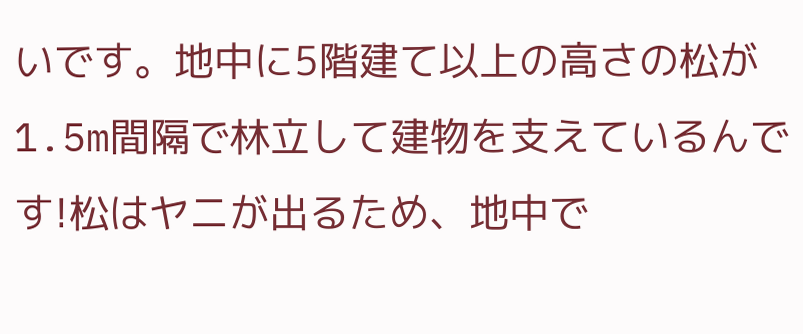いです。地中に5階建て以上の高さの松が1.5m間隔で林立して建物を支えているんです!松はヤニが出るため、地中で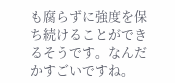も腐らずに強度を保ち続けることができるそうです。なんだかすごいですね。